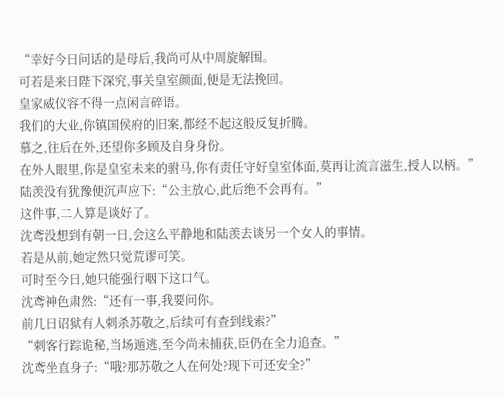“幸好今日问话的是母后,我尚可从中周旋解围。
可若是来日陛下深究,事关皇室颜面,便是无法挽回。
皇家威仪容不得一点闲言碎语。
我们的大业,你镇国侯府的旧案,都经不起这般反复折腾。
慕之,往后在外,还望你多顾及自身身份。
在外人眼里,你是皇室未来的驸马,你有责任守好皇室体面,莫再让流言滋生,授人以柄。”
陆羡没有犹豫便沉声应下:“公主放心,此后绝不会再有。”
这件事,二人算是谈好了。
沈鸢没想到有朝一日,会这么平静地和陆羡去谈另一个女人的事情。
若是从前,她定然只觉荒谬可笑。
可时至今日,她只能强行咽下这口气。
沈鸢神色肃然:“还有一事,我要问你。
前几日诏狱有人刺杀苏敬之,后续可有查到线索?”
“刺客行踪诡秘,当场遁逃,至今尚未捕获,臣仍在全力追查。”
沈鸢坐直身子:“哦?那苏敬之人在何处?现下可还安全?”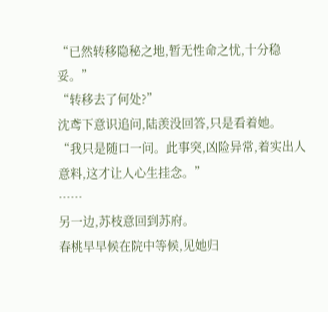“已然转移隐秘之地,暂无性命之忧,十分稳妥。”
“转移去了何处?”
沈鸢下意识追问,陆羡没回答,只是看着她。
“我只是随口一问。此事突,凶险异常,着实出人意料,这才让人心生挂念。”
……
另一边,苏枝意回到苏府。
春桃早早候在院中等候,见她归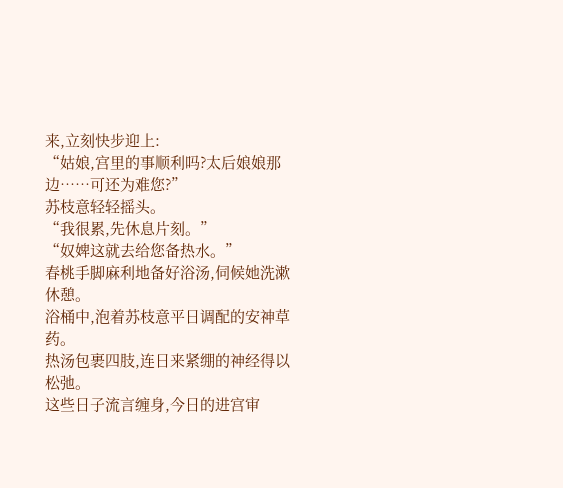来,立刻快步迎上:
“姑娘,宫里的事顺利吗?太后娘娘那边……可还为难您?”
苏枝意轻轻摇头。
“我很累,先休息片刻。”
“奴婢这就去给您备热水。”
春桃手脚麻利地备好浴汤,伺候她洗漱休憩。
浴桶中,泡着苏枝意平日调配的安神草药。
热汤包裹四肢,连日来紧绷的神经得以松弛。
这些日子流言缠身,今日的进宫审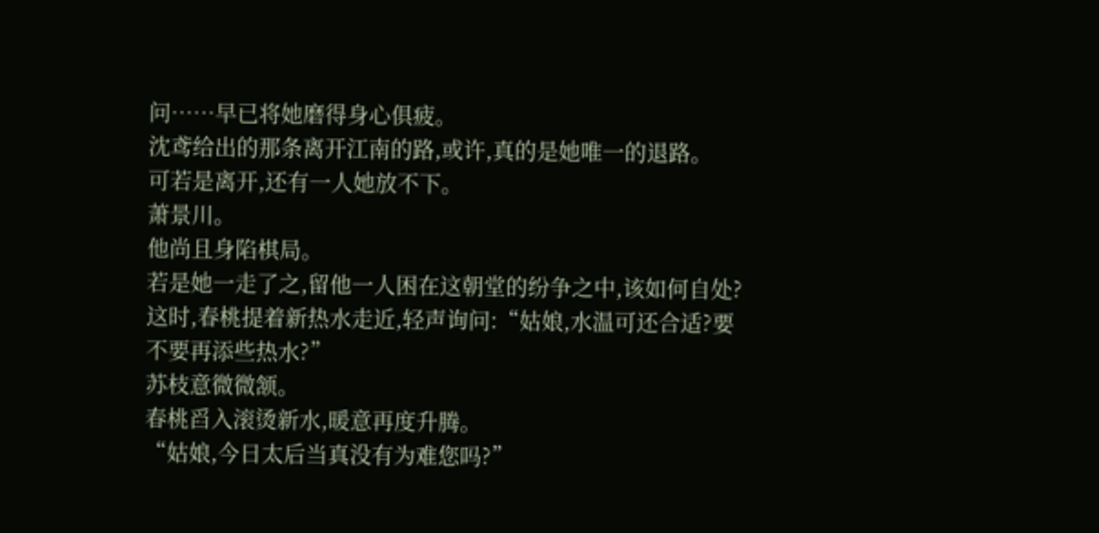问……早已将她磨得身心俱疲。
沈鸢给出的那条离开江南的路,或许,真的是她唯一的退路。
可若是离开,还有一人她放不下。
萧景川。
他尚且身陷棋局。
若是她一走了之,留他一人困在这朝堂的纷争之中,该如何自处?
这时,春桃提着新热水走近,轻声询问:“姑娘,水温可还合适?要不要再添些热水?”
苏枝意微微颔。
春桃舀入滚烫新水,暖意再度升腾。
“姑娘,今日太后当真没有为难您吗?”